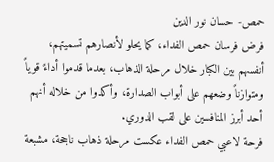حمص- حسان نور الدين
فرض فرسان حمص الفداء، كما يحلو لأنصارهم تسميتهم، أنفسهم بين الكبار خلال مرحلة الذهاب، بعدما قدموا أداءً قوياً ومتوازناً وضعهم على أبواب الصدارة، وأكدوا من خلاله أنهم أحد أبرز المنافسين على لقب الدوري.
فرحة لاعبي حمص الفداء عكست مرحلة ذهاب ناجحة، مشبعة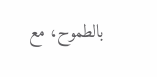بالطموح، مع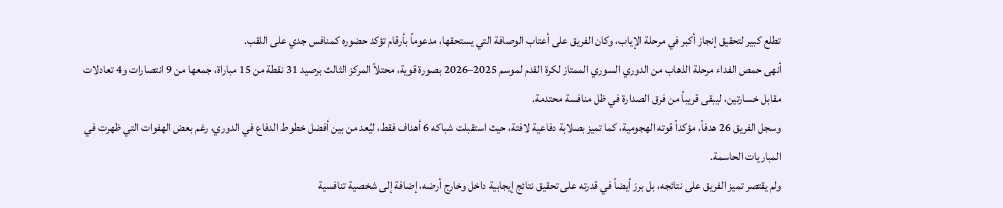تطلع كبير لتحقيق إنجاز أكبر في مرحلة الإياب، وكان الفريق على أعتاب الوصافة التي يستحقها، مدعوماً بأرقام تؤكد حضوره كمنافس جدي على اللقب.
أنهى حمص الفداء مرحلة الذهاب من الدوري السوري الممتاز لكرة القدم لموسم 2025–2026 بصورة قوية، محتلاً المركز الثالث برصيد 31 نقطة من 15 مباراة، جمعها من 9 انتصارات و4 تعادلات مقابل خسارتين، ليبقى قريباً من فرق الصدارة في ظل منافسة محتدمة.
وسجل الفريق 26 هدفاً، مؤكداً قوته الهجومية، كما تميز بصلابة دفاعية لافتة، حيث استقبلت شباكه 6 أهداف فقط، ليُعد من بين أفضل خطوط الدفاع في الدوري، رغم بعض الهفوات التي ظهرت في المباريات الحاسمة.
ولم يقتصر تميز الفريق على نتائجه، بل برز أيضاً في قدرته على تحقيق نتائج إيجابية داخل وخارج أرضه، إضافة إلى شخصية تنافسية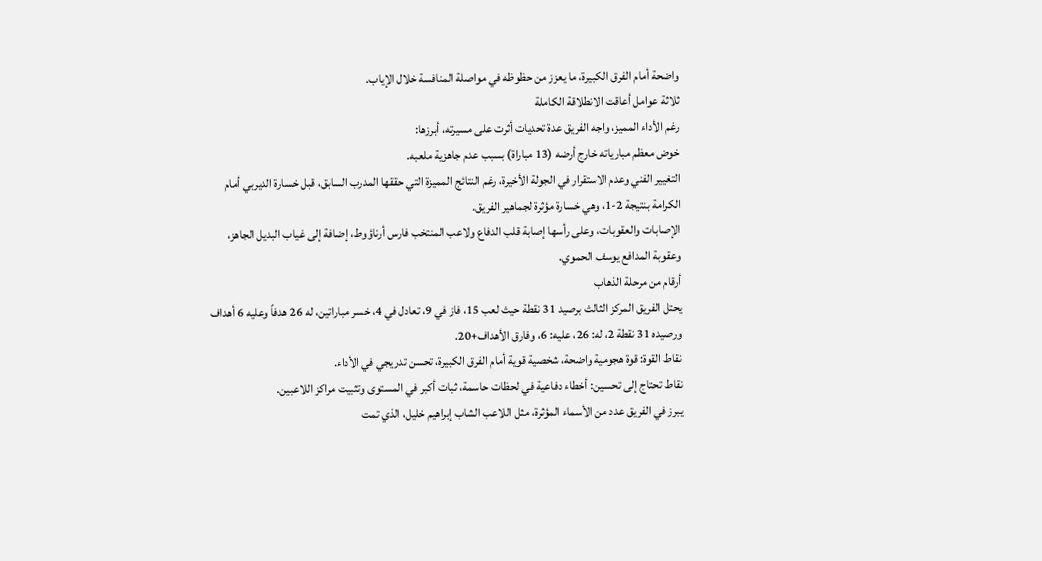واضحة أمام الفرق الكبيرة، ما يعزز من حظوظه في مواصلة المنافسة خلال الإياب.
ثلاثة عوامل أعاقت الانطلاقة الكاملة
رغم الأداء المميز، واجه الفريق عدة تحديات أثرت على مسيرته، أبرزها:
خوض معظم مبارياته خارج أرضه (13 مباراة) بسبب عدم جاهزية ملعبه.
التغيير الفني وعدم الاستقرار في الجولة الأخيرة، رغم النتائج المميزة التي حققها المدرب السابق، قبل خسارة الديربي أمام الكرامة بنتيجة 2-1، وهي خسارة مؤثرة لجماهير الفريق.
الإصابات والعقوبات، وعلى رأسها إصابة قلب الدفاع ولاعب المنتخب فارس أرناؤوط، إضافة إلى غياب البديل الجاهز، وعقوبة المدافع يوسف الحموي.
أرقام من مرحلة الذهاب
يحتل الفريق المركز الثالث برصيد 31 نقطة حيث لعب 15، فاز في 9، تعادل في 4، خسر مباراتين، له 26 هدفاً وعليه 6 أهداف ورصيده 31 نقطة 2، له: 26، عليه: 6، وفارق الأهداف+20.
نقاط القوة: قوة هجومية واضحة، شخصية قوية أمام الفرق الكبيرة، تحسن تدريجي في الأداء.
نقاط تحتاج إلى تحسين: أخطاء دفاعية في لحظات حاسمة، ثبات أكبر في المستوى وتثبيت مراكز اللاعبين.
يبرز في الفريق عدد من الأسماء المؤثرة، مثل اللاعب الشاب إبراهيم خليل، الذي تمت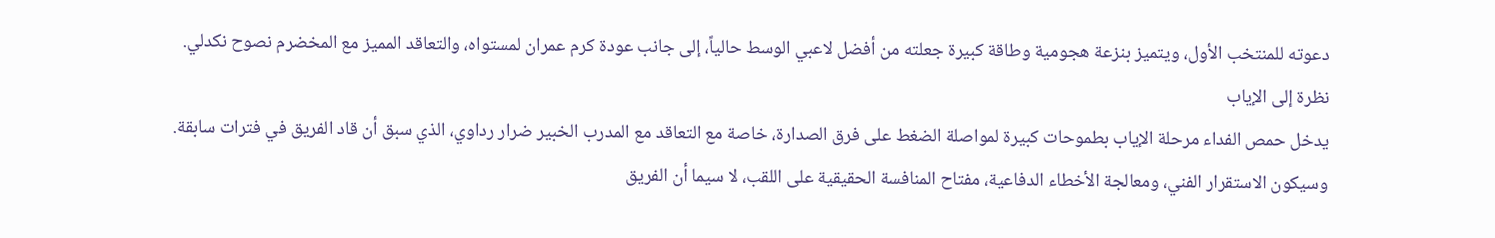دعوته للمنتخب الأول، ويتميز بنزعة هجومية وطاقة كبيرة جعلته من أفضل لاعبي الوسط حالياً، إلى جانب عودة كرم عمران لمستواه، والتعاقد المميز مع المخضرم نصوح نكدلي.
نظرة إلى الإياب
يدخل حمص الفداء مرحلة الإياب بطموحات كبيرة لمواصلة الضغط على فرق الصدارة، خاصة مع التعاقد مع المدرب الخبير ضرار رداوي، الذي سبق أن قاد الفريق في فترات سابقة.
وسيكون الاستقرار الفني، ومعالجة الأخطاء الدفاعية، مفتاح المنافسة الحقيقية على اللقب، لا سيما أن الفريق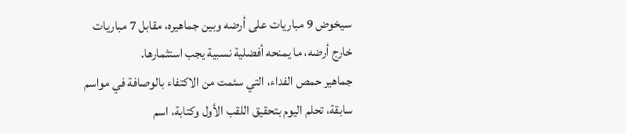سيخوض 9 مباريات على أرضه وبين جماهيره، مقابل 7 مباريات خارج أرضه، ما يمنحه أفضلية نسبية يجب استثمارها.
جماهير حمص الفداء، التي سئمت من الاكتفاء بالوصافة في مواسم سابقة، تحلم اليوم بتحقيق اللقب الأول وكتابة، اسم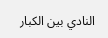النادي بين الكبار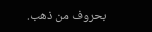بحروف من ذهب.